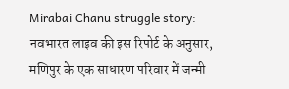Mirabai Chanu struggle story: नवभारत लाइव की इस रिपोर्ट के अनुसार, मणिपुर के एक साधारण परिवार में जन्मी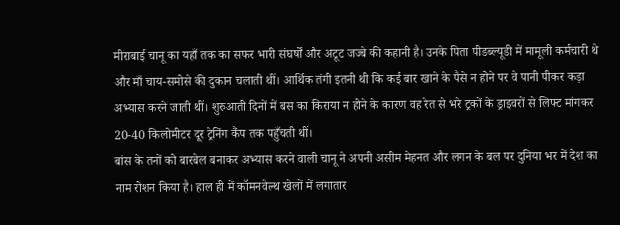मीराबाई चानू का यहाँ तक का सफर भारी संघर्षों और अटूट जज्बे की कहानी है। उनके पिता पीडब्ल्यूडी में मामूली कर्मचारी थे और माँ चाय-समोसे की दुकान चलाती थीं। आर्थिक तंगी इतनी थी कि कई बार खाने के पैसे न होने पर वे पानी पीकर कड़ा अभ्यास करने जाती थीं। शुरुआती दिनों में बस का किराया न होने के कारण वह रेत से भरे ट्रकों के ड्राइवरों से लिफ्ट मांगकर 20-40 किलोमीटर दूर ट्रेनिंग कैंप तक पहुँचती थीं।
बांस के तनों को बारबेल बनाकर अभ्यास करने वाली चानू ने अपनी असीम मेहनत और लगन के बल पर दुनिया भर में देश का नाम रोशन किया है। हाल ही में कॉमनवेल्थ खेलों में लगातार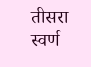तीसरा स्वर्ण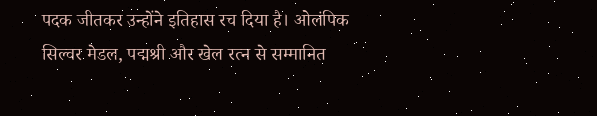पदक जीतकर उन्होंने इतिहास रच दिया है। ओलंपिक सिल्वर मेडल, पद्मश्री और खेल रत्न से सम्मानित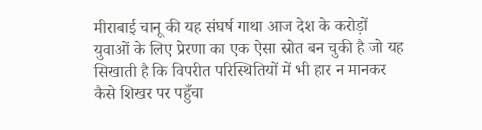मीराबाई चानू की यह संघर्ष गाथा आज देश के करोड़ों युवाओं के लिए प्रेरणा का एक ऐसा स्रोत बन चुकी है जो यह सिखाती है कि विपरीत परिस्थितियों में भी हार न मानकर कैसे शिखर पर पहुँचा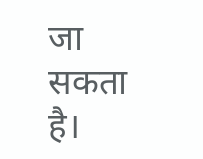जा सकता है।